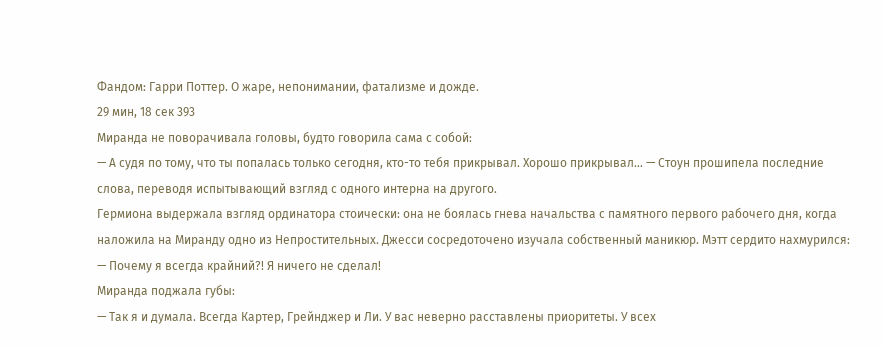Фандом: Гарри Поттер. О жаре, непонимании, фатализме и дожде.
29 мин, 18 сек 393
Миранда не поворачивала головы, будто говорила сама с собой:
— А судя по тому, что ты попалась только сегодня, кто-то тебя прикрывал. Хорошо прикрывал… — Стоун прошипела последние слова, переводя испытывающий взгляд с одного интерна на другого.
Гермиона выдержала взгляд ординатора стоически: она не боялась гнева начальства с памятного первого рабочего дня, когда наложила на Миранду одно из Непростительных. Джесси сосредоточено изучала собственный маникюр. Мэтт сердито нахмурился:
— Почему я всегда крайний?! Я ничего не сделал!
Миранда поджала губы:
— Так я и думала. Всегда Картер, Грейнджер и Ли. У вас неверно расставлены приоритеты. У всех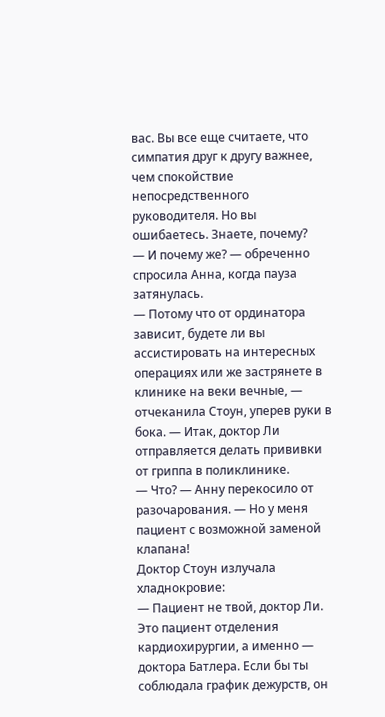вас. Вы все еще считаете, что симпатия друг к другу важнее, чем спокойствие непосредственного руководителя. Но вы ошибаетесь. Знаете, почему?
— И почему же? — обреченно спросила Анна, когда пауза затянулась.
— Потому что от ординатора зависит, будете ли вы ассистировать на интересных операциях или же застрянете в клинике на веки вечные, — отчеканила Стоун, уперев руки в бока. — Итак, доктор Ли отправляется делать прививки от гриппа в поликлинике.
— Что? — Анну перекосило от разочарования. — Но у меня пациент с возможной заменой клапана!
Доктор Стоун излучала хладнокровие:
— Пациент не твой, доктор Ли. Это пациент отделения кардиохирургии, а именно — доктора Батлера. Если бы ты соблюдала график дежурств, он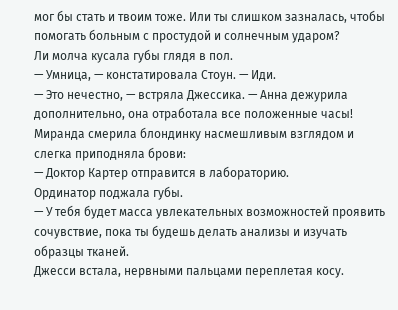мог бы стать и твоим тоже. Или ты слишком зазналась, чтобы помогать больным с простудой и солнечным ударом?
Ли молча кусала губы глядя в пол.
— Умница, — констатировала Стоун. — Иди.
— Это нечестно, — встряла Джессика. — Анна дежурила дополнительно, она отработала все положенные часы!
Миранда смерила блондинку насмешливым взглядом и слегка приподняла брови:
— Доктор Картер отправится в лабораторию.
Ординатор поджала губы.
— У тебя будет масса увлекательных возможностей проявить сочувствие, пока ты будешь делать анализы и изучать образцы тканей.
Джесси встала, нервными пальцами переплетая косу.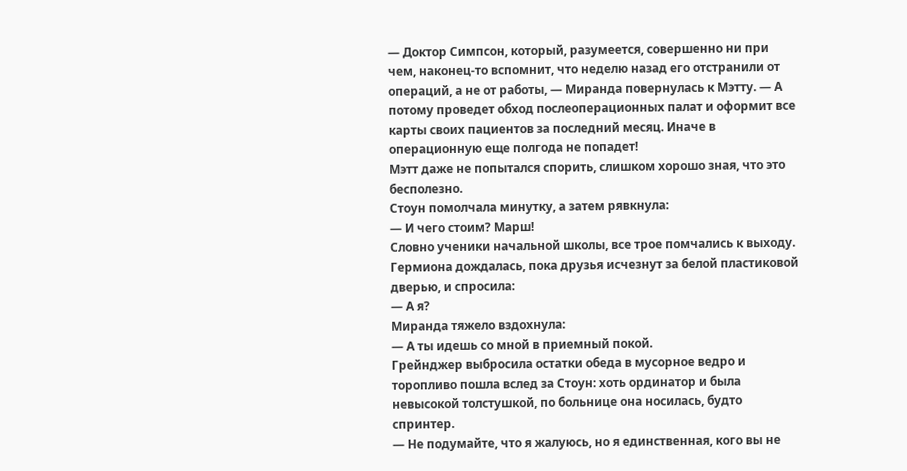— Доктор Симпсон, который, разумеется, совершенно ни при чем, наконец-то вспомнит, что неделю назад его отстранили от операций, а не от работы, — Миранда повернулась к Мэтту. — А потому проведет обход послеоперационных палат и оформит все карты своих пациентов за последний месяц. Иначе в операционную еще полгода не попадет!
Мэтт даже не попытался спорить, слишком хорошо зная, что это бесполезно.
Стоун помолчала минутку, а затем рявкнула:
— И чего стоим? Марш!
Словно ученики начальной школы, все трое помчались к выходу. Гермиона дождалась, пока друзья исчезнут за белой пластиковой дверью, и спросила:
— А я?
Миранда тяжело вздохнула:
— А ты идешь со мной в приемный покой.
Грейнджер выбросила остатки обеда в мусорное ведро и торопливо пошла вслед за Стоун: хоть ординатор и была невысокой толстушкой, по больнице она носилась, будто спринтер.
— Не подумайте, что я жалуюсь, но я единственная, кого вы не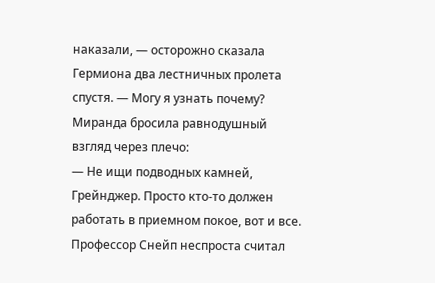наказали, — осторожно сказала Гермиона два лестничных пролета спустя. — Могу я узнать почему?
Миранда бросила равнодушный взгляд через плечо:
— Не ищи подводных камней, Грейнджер. Просто кто-то должен работать в приемном покое, вот и все.
Профессор Снейп неспроста считал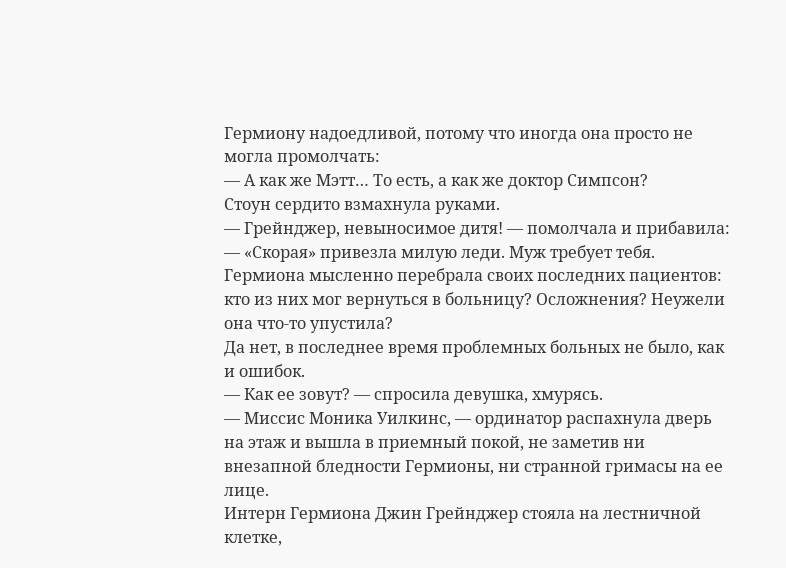Гермиону надоедливой, потому что иногда она просто не могла промолчать:
— А как же Мэтт… То есть, а как же доктор Симпсон?
Стоун сердито взмахнула руками.
— Грейнджер, невыносимое дитя! — помолчала и прибавила: — «Скорая» привезла милую леди. Муж требует тебя.
Гермиона мысленно перебрала своих последних пациентов: кто из них мог вернуться в больницу? Осложнения? Неужели она что-то упустила?
Да нет, в последнее время проблемных больных не было, как и ошибок.
— Как ее зовут? — спросила девушка, хмурясь.
— Миссис Моника Уилкинс, — ординатор распахнула дверь на этаж и вышла в приемный покой, не заметив ни внезапной бледности Гермионы, ни странной гримасы на ее лице.
Интерн Гермиона Джин Грейнджер стояла на лестничной клетке,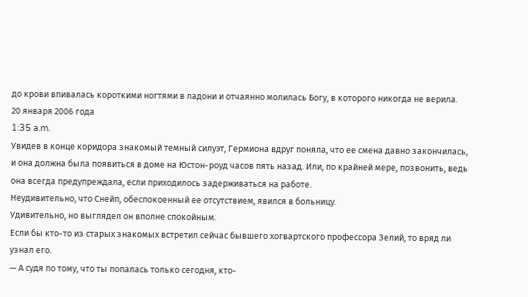до крови впивалась короткими ногтями в ладони и отчаянно молилась Богу, в которого никогда не верила.
20 января 2006 года
1:35 a.m.
Увидев в конце коридора знакомый темный силуэт, Гермиона вдруг поняла, что ее смена давно закончилась, и она должна была появиться в доме на Юстон-роуд часов пять назад. Или, по крайней мере, позвонить, ведь она всегда предупреждала, если приходилось задерживаться на работе.
Неудивительно, что Снейп, обеспокоенный ее отсутствием, явился в больницу.
Удивительно, но выглядел он вполне спокойным.
Если бы кто-то из старых знакомых встретил сейчас бывшего хогвартского профессора Зелий, то вряд ли узнал его.
— А судя по тому, что ты попалась только сегодня, кто-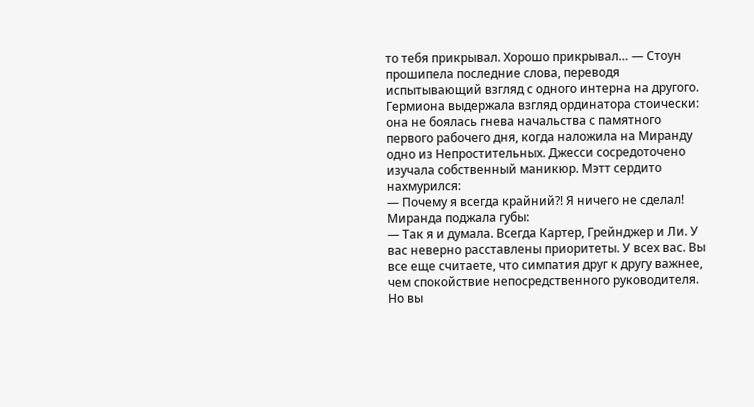то тебя прикрывал. Хорошо прикрывал… — Стоун прошипела последние слова, переводя испытывающий взгляд с одного интерна на другого.
Гермиона выдержала взгляд ординатора стоически: она не боялась гнева начальства с памятного первого рабочего дня, когда наложила на Миранду одно из Непростительных. Джесси сосредоточено изучала собственный маникюр. Мэтт сердито нахмурился:
— Почему я всегда крайний?! Я ничего не сделал!
Миранда поджала губы:
— Так я и думала. Всегда Картер, Грейнджер и Ли. У вас неверно расставлены приоритеты. У всех вас. Вы все еще считаете, что симпатия друг к другу важнее, чем спокойствие непосредственного руководителя. Но вы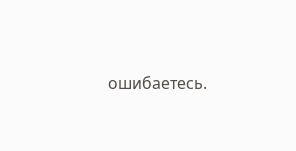ошибаетесь.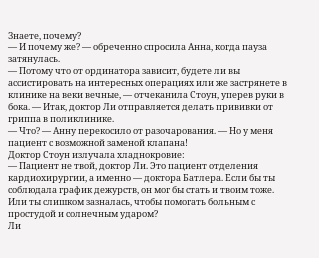Знаете, почему?
— И почему же? — обреченно спросила Анна, когда пауза затянулась.
— Потому что от ординатора зависит, будете ли вы ассистировать на интересных операциях или же застрянете в клинике на веки вечные, — отчеканила Стоун, уперев руки в бока. — Итак, доктор Ли отправляется делать прививки от гриппа в поликлинике.
— Что? — Анну перекосило от разочарования. — Но у меня пациент с возможной заменой клапана!
Доктор Стоун излучала хладнокровие:
— Пациент не твой, доктор Ли. Это пациент отделения кардиохирургии, а именно — доктора Батлера. Если бы ты соблюдала график дежурств, он мог бы стать и твоим тоже. Или ты слишком зазналась, чтобы помогать больным с простудой и солнечным ударом?
Ли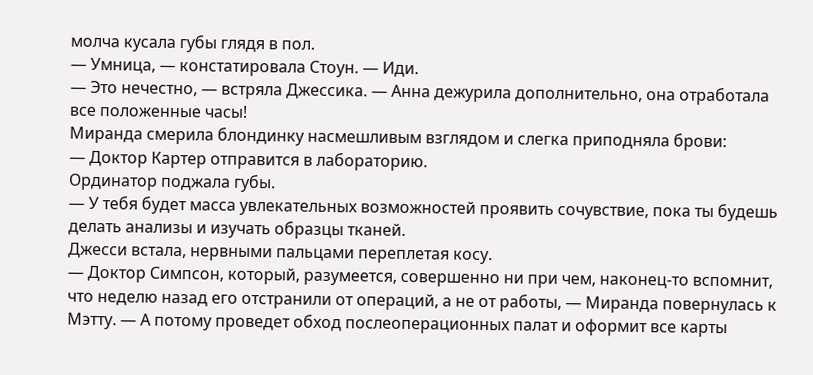молча кусала губы глядя в пол.
— Умница, — констатировала Стоун. — Иди.
— Это нечестно, — встряла Джессика. — Анна дежурила дополнительно, она отработала все положенные часы!
Миранда смерила блондинку насмешливым взглядом и слегка приподняла брови:
— Доктор Картер отправится в лабораторию.
Ординатор поджала губы.
— У тебя будет масса увлекательных возможностей проявить сочувствие, пока ты будешь делать анализы и изучать образцы тканей.
Джесси встала, нервными пальцами переплетая косу.
— Доктор Симпсон, который, разумеется, совершенно ни при чем, наконец-то вспомнит, что неделю назад его отстранили от операций, а не от работы, — Миранда повернулась к Мэтту. — А потому проведет обход послеоперационных палат и оформит все карты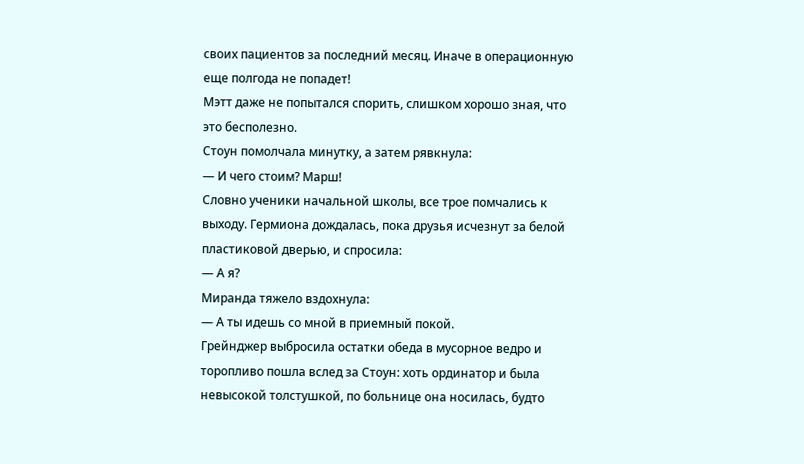своих пациентов за последний месяц. Иначе в операционную еще полгода не попадет!
Мэтт даже не попытался спорить, слишком хорошо зная, что это бесполезно.
Стоун помолчала минутку, а затем рявкнула:
— И чего стоим? Марш!
Словно ученики начальной школы, все трое помчались к выходу. Гермиона дождалась, пока друзья исчезнут за белой пластиковой дверью, и спросила:
— А я?
Миранда тяжело вздохнула:
— А ты идешь со мной в приемный покой.
Грейнджер выбросила остатки обеда в мусорное ведро и торопливо пошла вслед за Стоун: хоть ординатор и была невысокой толстушкой, по больнице она носилась, будто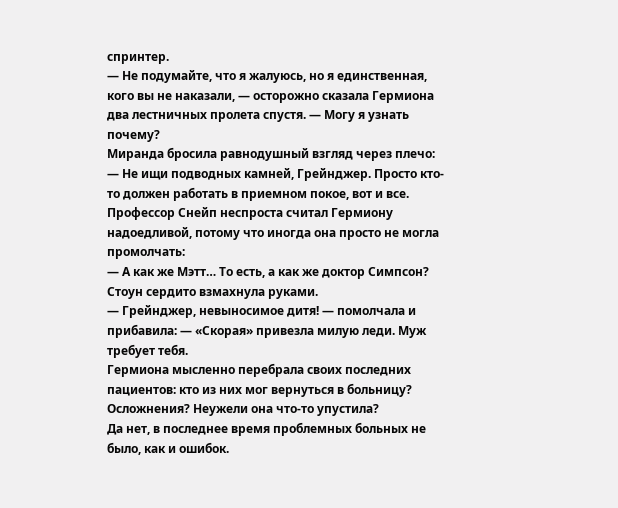спринтер.
— Не подумайте, что я жалуюсь, но я единственная, кого вы не наказали, — осторожно сказала Гермиона два лестничных пролета спустя. — Могу я узнать почему?
Миранда бросила равнодушный взгляд через плечо:
— Не ищи подводных камней, Грейнджер. Просто кто-то должен работать в приемном покое, вот и все.
Профессор Снейп неспроста считал Гермиону надоедливой, потому что иногда она просто не могла промолчать:
— А как же Мэтт… То есть, а как же доктор Симпсон?
Стоун сердито взмахнула руками.
— Грейнджер, невыносимое дитя! — помолчала и прибавила: — «Скорая» привезла милую леди. Муж требует тебя.
Гермиона мысленно перебрала своих последних пациентов: кто из них мог вернуться в больницу? Осложнения? Неужели она что-то упустила?
Да нет, в последнее время проблемных больных не было, как и ошибок.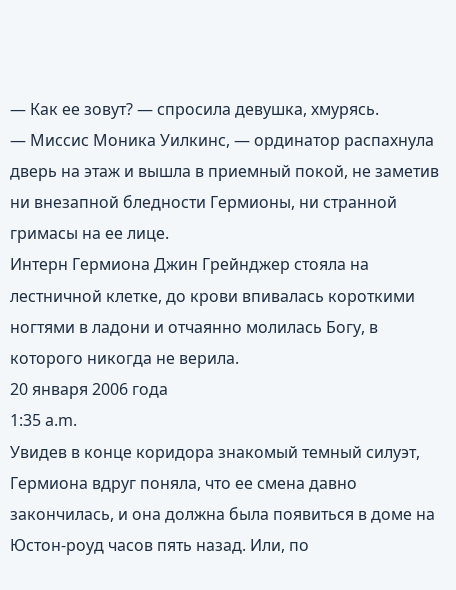— Как ее зовут? — спросила девушка, хмурясь.
— Миссис Моника Уилкинс, — ординатор распахнула дверь на этаж и вышла в приемный покой, не заметив ни внезапной бледности Гермионы, ни странной гримасы на ее лице.
Интерн Гермиона Джин Грейнджер стояла на лестничной клетке, до крови впивалась короткими ногтями в ладони и отчаянно молилась Богу, в которого никогда не верила.
20 января 2006 года
1:35 a.m.
Увидев в конце коридора знакомый темный силуэт, Гермиона вдруг поняла, что ее смена давно закончилась, и она должна была появиться в доме на Юстон-роуд часов пять назад. Или, по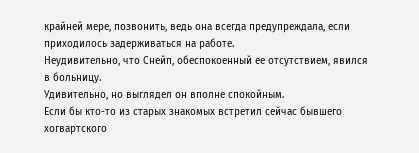крайней мере, позвонить, ведь она всегда предупреждала, если приходилось задерживаться на работе.
Неудивительно, что Снейп, обеспокоенный ее отсутствием, явился в больницу.
Удивительно, но выглядел он вполне спокойным.
Если бы кто-то из старых знакомых встретил сейчас бывшего хогвартского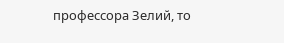профессора Зелий, то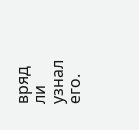вряд ли узнал его.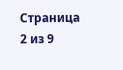Страница 2 из 9